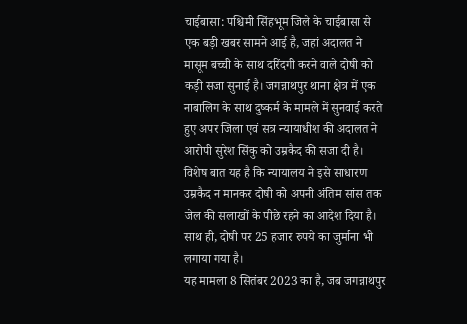चाईबासा: पश्चिमी सिंहभूम जिले के चाईबासा से एक बड़ी खबर सामने आई है, जहां अदालत ने मासूम बच्ची के साथ दरिंदगी करने वाले दोषी को कड़ी सजा सुनाई है। जगन्नाथपुर थाना क्षेत्र में एक नाबालिग के साथ दुष्कर्म के मामले में सुनवाई करते हुए अपर जिला एवं सत्र न्यायाधीश की अदालत ने आरोपी सुरेश सिंकु को उम्रकैद की सजा दी है। विशेष बात यह है कि न्यायालय ने इसे साधारण उम्रकैद न मानकर दोषी को अपनी अंतिम सांस तक जेल की सलाखों के पीछे रहने का आदेश दिया है। साथ ही, दोषी पर 25 हजार रुपये का जुर्माना भी लगाया गया है।
यह मामला 8 सितंबर 2023 का है, जब जगन्नाथपुर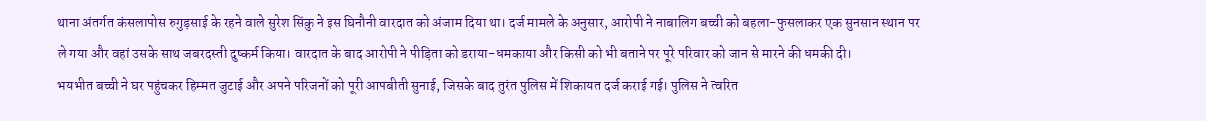थाना अंतर्गत कंसलापोस रुगुड़साई के रहने वाले सुरेश सिंकु ने इस घिनौनी वारदात को अंजाम दिया था। दर्ज मामले के अनुसार, आरोपी ने नाबालिग बच्ची को बहला-फुसलाकर एक सुनसान स्थान पर ले गया और वहां उसके साथ जबरदस्ती दुष्कर्म किया। वारदात के बाद आरोपी ने पीड़िता को डराया-धमकाया और किसी को भी बताने पर पूरे परिवार को जान से मारने की धमकी दी।
भयभीत बच्ची ने घर पहुंचकर हिम्मत जुटाई और अपने परिजनों को पूरी आपबीती सुनाई, जिसके बाद तुरंत पुलिस में शिकायत दर्ज कराई गई। पुलिस ने त्वरित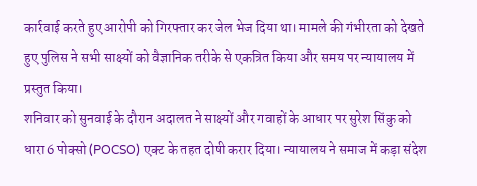कार्रवाई करते हुए आरोपी को गिरफ्तार कर जेल भेज दिया था। मामले की गंभीरता को देखते हुए पुलिस ने सभी साक्ष्यों को वैज्ञानिक तरीके से एकत्रित किया और समय पर न्यायालय में प्रस्तुत किया।
शनिवार को सुनवाई के दौरान अदालत ने साक्ष्यों और गवाहों के आधार पर सुरेश सिंकु को धारा 6 पोक्सो (POCSO) एक्ट के तहत दोषी करार दिया। न्यायालय ने समाज में कड़ा संदेश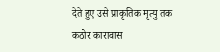देते हुए उसे प्राकृतिक मृत्यु तक कठोर कारावास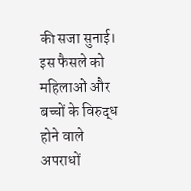की सजा सुनाई। इस फैसले को महिलाओं और बच्चों के विरुद्ध होने वाले अपराधों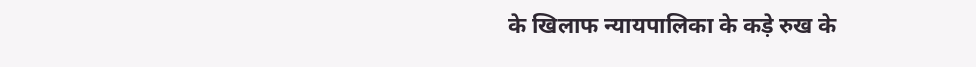के खिलाफ न्यायपालिका के कड़े रुख के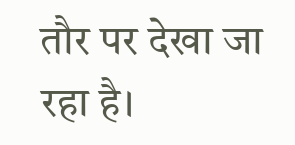तौर पर देखा जा रहा है।